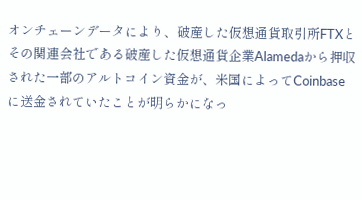オンチェーンデータにより、破産した仮想通貨取引所FTXとその関連会社である破産した仮想通貨企業Alamedaから押収された一部のアルトコイン資金が、米国によってCoinbaseに送金されていたことが明らかになっ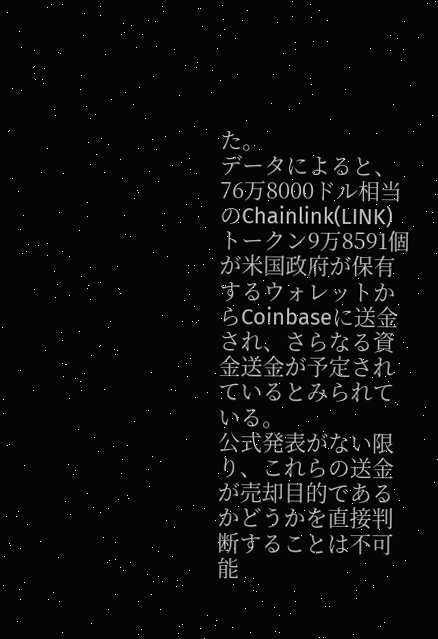た。
データによると、76万8000ドル相当のChainlink(LINK)トークン9万8591個が米国政府が保有するウォレットからCoinbaseに送金され、さらなる資金送金が予定されているとみられている。
公式発表がない限り、これらの送金が売却目的であるかどうかを直接判断することは不可能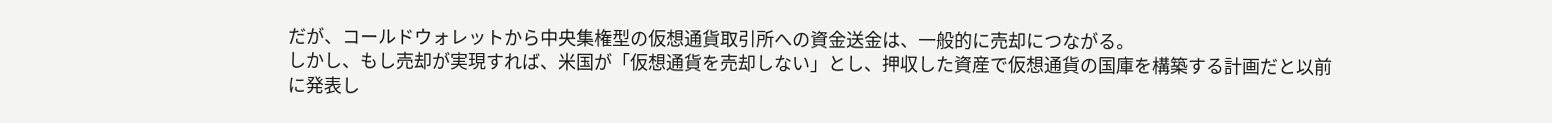だが、コールドウォレットから中央集権型の仮想通貨取引所への資金送金は、一般的に売却につながる。
しかし、もし売却が実現すれば、米国が「仮想通貨を売却しない」とし、押収した資産で仮想通貨の国庫を構築する計画だと以前に発表し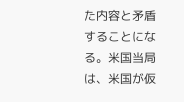た内容と矛盾することになる。米国当局は、米国が仮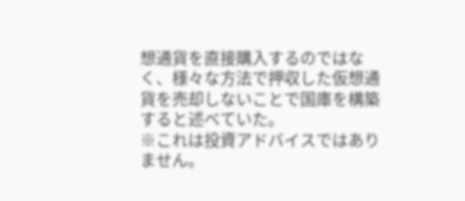想通貨を直接購入するのではなく、様々な方法で押収した仮想通貨を売却しないことで国庫を構築すると述べていた。
※これは投資アドバイスではありません。